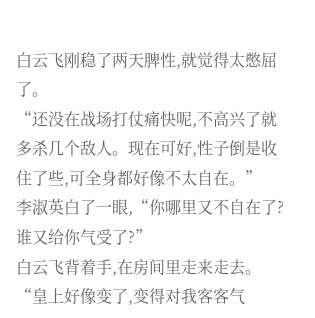白云飞刚稳了两天脾性,就觉得太憋屈了。
“还没在战场打仗痛快呢,不高兴了就多杀几个敌人。现在可好,性子倒是收住了些,可全身都好像不太自在。”
李淑英白了一眼,“你哪里又不自在了?谁又给你气受了?”
白云飞背着手,在房间里走来走去。
“皇上好像变了,变得对我客客气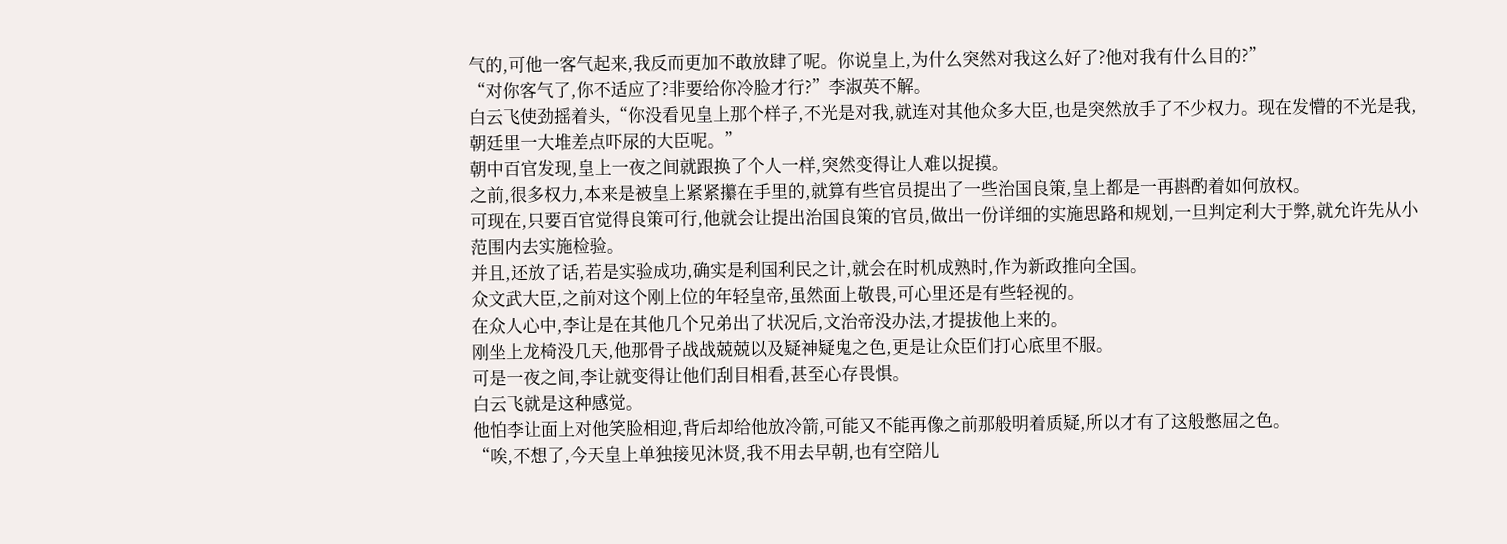气的,可他一客气起来,我反而更加不敢放肆了呢。你说皇上,为什么突然对我这么好了?他对我有什么目的?”
“对你客气了,你不适应了?非要给你冷脸才行?”李淑英不解。
白云飞使劲摇着头,“你没看见皇上那个样子,不光是对我,就连对其他众多大臣,也是突然放手了不少权力。现在发懵的不光是我,朝廷里一大堆差点吓尿的大臣呢。”
朝中百官发现,皇上一夜之间就跟换了个人一样,突然变得让人难以捉摸。
之前,很多权力,本来是被皇上紧紧攥在手里的,就算有些官员提出了一些治国良策,皇上都是一再斟酌着如何放权。
可现在,只要百官觉得良策可行,他就会让提出治国良策的官员,做出一份详细的实施思路和规划,一旦判定利大于弊,就允许先从小范围内去实施检验。
并且,还放了话,若是实验成功,确实是利国利民之计,就会在时机成熟时,作为新政推向全国。
众文武大臣,之前对这个刚上位的年轻皇帝,虽然面上敬畏,可心里还是有些轻视的。
在众人心中,李让是在其他几个兄弟出了状况后,文治帝没办法,才提拔他上来的。
刚坐上龙椅没几天,他那骨子战战兢兢以及疑神疑鬼之色,更是让众臣们打心底里不服。
可是一夜之间,李让就变得让他们刮目相看,甚至心存畏惧。
白云飞就是这种感觉。
他怕李让面上对他笑脸相迎,背后却给他放冷箭,可能又不能再像之前那般明着质疑,所以才有了这般憋屈之色。
“唉,不想了,今天皇上单独接见沐贤,我不用去早朝,也有空陪儿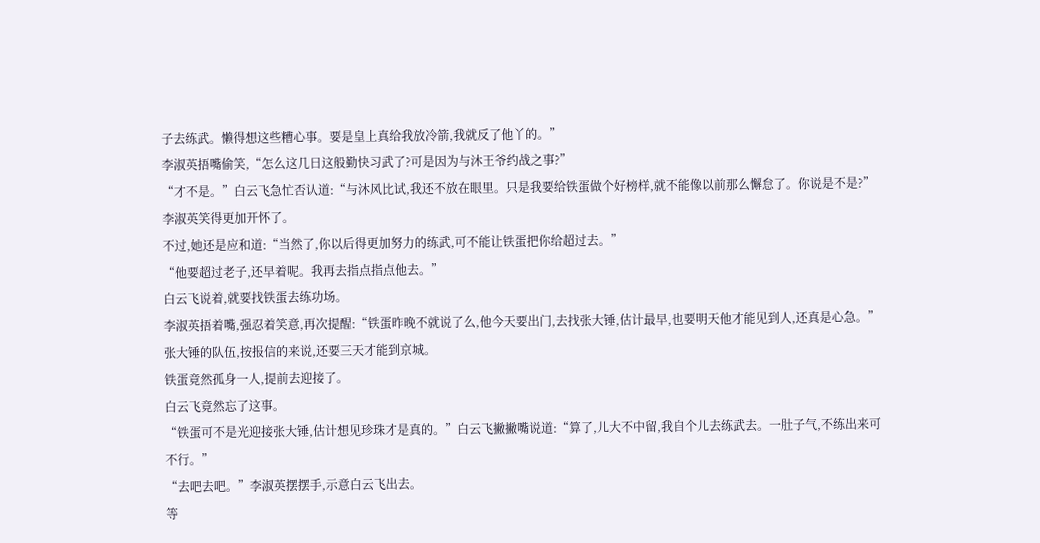子去练武。懒得想这些糟心事。要是皇上真给我放冷箭,我就反了他丫的。”
李淑英捂嘴偷笑,“怎么这几日这般勤快习武了?可是因为与沐王爷约战之事?”
“才不是。”白云飞急忙否认道:“与沐风比试,我还不放在眼里。只是我要给铁蛋做个好榜样,就不能像以前那么懈怠了。你说是不是?”
李淑英笑得更加开怀了。
不过,她还是应和道:“当然了,你以后得更加努力的练武,可不能让铁蛋把你给超过去。”
“他要超过老子,还早着呢。我再去指点指点他去。”
白云飞说着,就要找铁蛋去练功场。
李淑英捂着嘴,强忍着笑意,再次提醒:“铁蛋昨晚不就说了么,他今天要出门,去找张大锤,估计最早,也要明天他才能见到人,还真是心急。”
张大锤的队伍,按报信的来说,还要三天才能到京城。
铁蛋竟然孤身一人,提前去迎接了。
白云飞竟然忘了这事。
“铁蛋可不是光迎接张大锤,估计想见珍珠才是真的。”白云飞撇撇嘴说道:“算了,儿大不中留,我自个儿去练武去。一肚子气,不练出来可不行。”
“去吧去吧。”李淑英摆摆手,示意白云飞出去。
等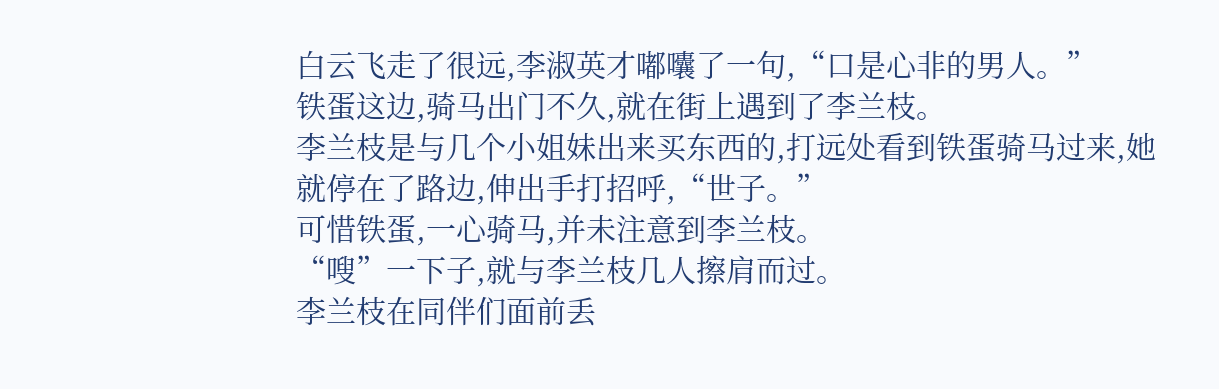白云飞走了很远,李淑英才嘟囔了一句,“口是心非的男人。”
铁蛋这边,骑马出门不久,就在街上遇到了李兰枝。
李兰枝是与几个小姐妹出来买东西的,打远处看到铁蛋骑马过来,她就停在了路边,伸出手打招呼,“世子。”
可惜铁蛋,一心骑马,并未注意到李兰枝。
“嗖”一下子,就与李兰枝几人擦肩而过。
李兰枝在同伴们面前丢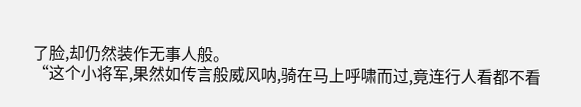了脸,却仍然装作无事人般。
“这个小将军,果然如传言般威风呐,骑在马上呼啸而过,竟连行人看都不看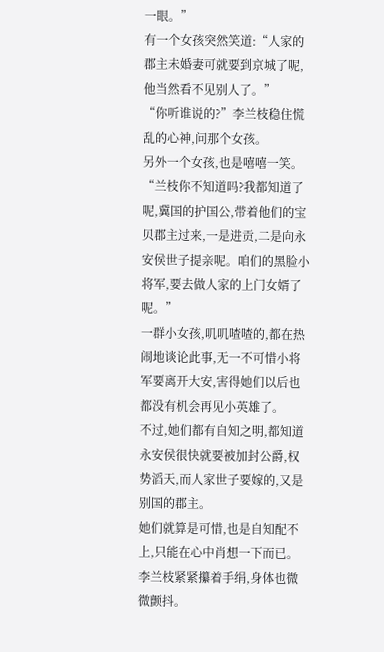一眼。”
有一个女孩突然笑道:“人家的郡主未婚妻可就要到京城了呢,他当然看不见别人了。”
“你听谁说的?”李兰枝稳住慌乱的心神,问那个女孩。
另外一个女孩,也是嘻嘻一笑。
“兰枝你不知道吗?我都知道了呢,冀国的护国公,带着他们的宝贝郡主过来,一是进贡,二是向永安侯世子提亲呢。咱们的黑脸小将军,要去做人家的上门女婿了呢。”
一群小女孩,叽叽喳喳的,都在热闹地谈论此事,无一不可惜小将军要离开大安,害得她们以后也都没有机会再见小英雄了。
不过,她们都有自知之明,都知道永安侯很快就要被加封公爵,权势滔天,而人家世子要嫁的,又是别国的郡主。
她们就算是可惜,也是自知配不上,只能在心中肖想一下而已。
李兰枝紧紧攥着手绢,身体也微微颤抖。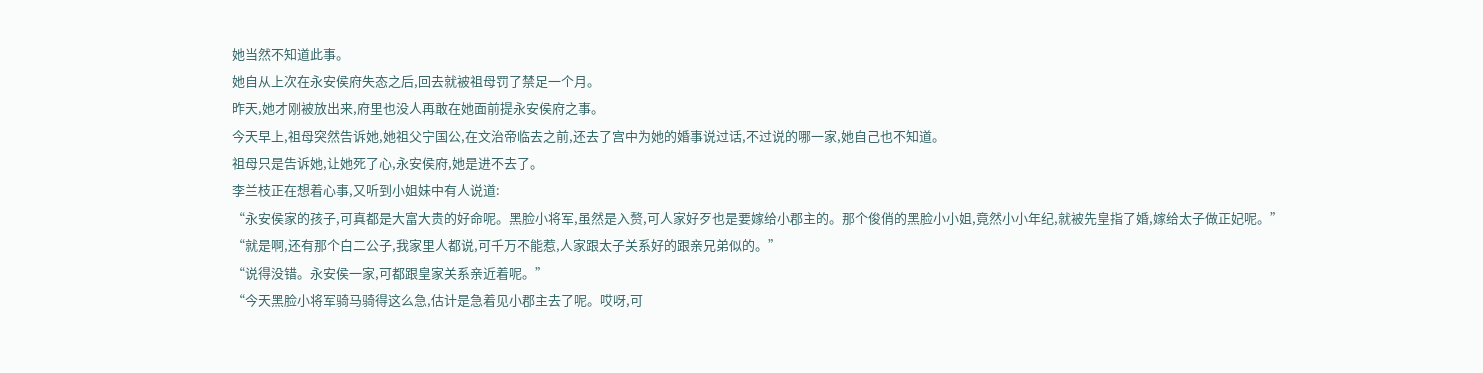她当然不知道此事。
她自从上次在永安侯府失态之后,回去就被祖母罚了禁足一个月。
昨天,她才刚被放出来,府里也没人再敢在她面前提永安侯府之事。
今天早上,祖母突然告诉她,她祖父宁国公,在文治帝临去之前,还去了宫中为她的婚事说过话,不过说的哪一家,她自己也不知道。
祖母只是告诉她,让她死了心,永安侯府,她是进不去了。
李兰枝正在想着心事,又听到小姐妹中有人说道:
“永安侯家的孩子,可真都是大富大贵的好命呢。黑脸小将军,虽然是入赘,可人家好歹也是要嫁给小郡主的。那个俊俏的黑脸小小姐,竟然小小年纪,就被先皇指了婚,嫁给太子做正妃呢。”
“就是啊,还有那个白二公子,我家里人都说,可千万不能惹,人家跟太子关系好的跟亲兄弟似的。”
“说得没错。永安侯一家,可都跟皇家关系亲近着呢。”
“今天黑脸小将军骑马骑得这么急,估计是急着见小郡主去了呢。哎呀,可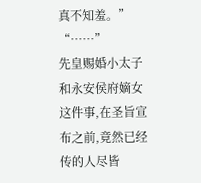真不知羞。”
“……”
先皇赐婚小太子和永安侯府嫡女这件事,在圣旨宣布之前,竟然已经传的人尽皆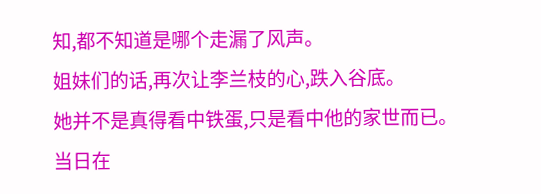知,都不知道是哪个走漏了风声。
姐妹们的话,再次让李兰枝的心,跌入谷底。
她并不是真得看中铁蛋,只是看中他的家世而已。
当日在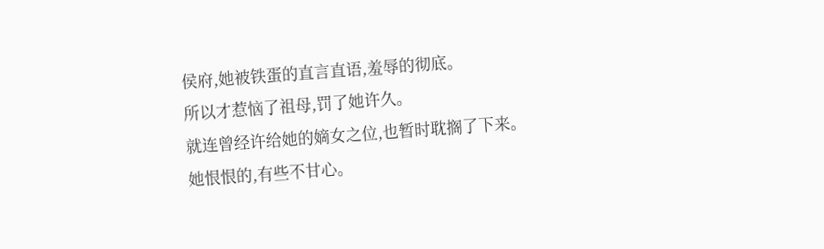侯府,她被铁蛋的直言直语,羞辱的彻底。
所以才惹恼了祖母,罚了她许久。
就连曾经许给她的嫡女之位,也暂时耽搁了下来。
她恨恨的,有些不甘心。